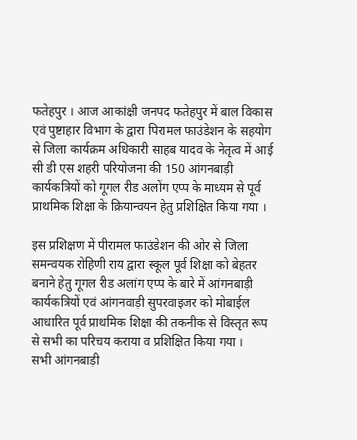फतेहपुर । आज आकांक्षी जनपद फतेहपुर में बाल विकास एवं पुष्टाहार विभाग के द्वारा पिरामल फाउंडेशन के सहयोग से जिला कार्यक्रम अधिकारी साहब यादव के नेतृत्व में आई सी डी एस शहरी परियोजना की 150 आंगनबाड़ी कार्यकत्रियों को गूगल रीड अलोंग एप्प के माध्यम से पूर्व प्राथमिक शिक्षा के क्रियान्वयन हेतु प्रशिक्षित किया गया ।

इस प्रशिक्षण में पीरामल फाउंडेशन की ओर से जिला समन्वयक रोहिणी राय द्वारा स्कूल पूर्व शिक्षा को बेहतर बनाने हेतु गूगल रीड अलांग एप्प के बारे में आंगनबाड़ी कार्यकत्रियों एवं आंगनवाड़ी सुपरवाइजर को मोबाईल आधारित पूर्व प्राथमिक शिक्षा की तकनीक से विस्तृत रूप से सभी का परिचय कराया व प्रशिक्षित किया गया ।
सभी आंगनबाड़ी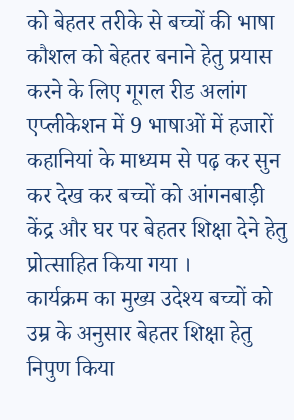को बेहतर तरीके से बच्चों की भाषा कौशल को बेहतर बनाने हेतु प्रयास करने के लिए गूगल रीड अलांग एप्लीकेशन में 9 भाषाओं में हजारों कहानियां के माध्यम से पढ़ कर सुन कर देख कर बच्चों को आंगनबाड़ी केंद्र और घर पर बेहतर शिक्षा देने हेतु प्रोत्साहित किया गया ।
कार्यक्रम का मुख्य उदेश्य बच्चों को उम्र के अनुसार बेहतर शिक्षा हेतु निपुण किया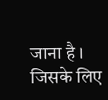जाना है । जिसके लिए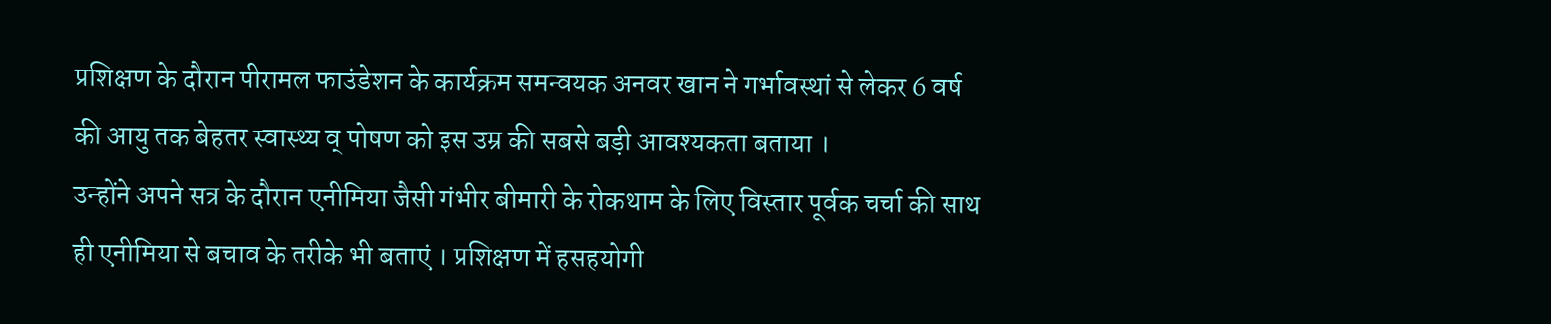प्रशिक्षण के दौरान पीरामल फाउंडेशन के कार्यक्रम समन्वयक अनवर खान ने गर्भावस्थां से लेकर 6 वर्ष की आयु तक बेहतर स्वास्थ्य व् पोषण को इस उम्र की सबसे बड़ी आवश्यकता बताया ।
उन्होंने अपने सत्र के दौरान एनीमिया जैसी गंभीर बीमारी के रोकथाम के लिए विस्तार पूर्वक चर्चा की साथ ही एनीमिया से बचाव के तरीके भी बताएं । प्रशिक्षण में हसहयोगी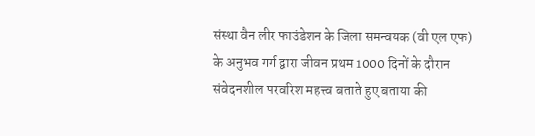संस्था वैन लीर फाउंडेशन के जिला समन्वयक (वी एल एफ) के अनुभव गर्ग द्वारा जीवन प्रथम 1000 दिनों के दौरान संवेदनशील परवरिश महत्त्व बताते हुए बताया की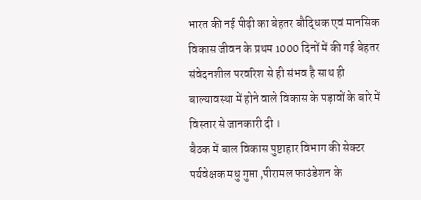भारत की नई पीढ़ी का बेहतर बौद्धिक एवं मानसिक विकास जीवन के प्रथम 1000 दिनों में की गई बेहतर संवेदनशील परवरिश से ही संभव है साथ ही बाल्यावस्था में होने वाले विकास के पड़ावों के बारे में विस्तार से जानकारी दी ।
बैठक में बाल विकास पुष्टाहार विभाग की सेक्टर पर्यवेक्षक मधु गुप्ता ,पीरामल फाउंडेशन के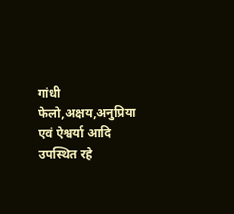गांधी फेलो,अक्षय,अनुप्रिया एवं ऐश्वर्या आदि उपस्थित रहे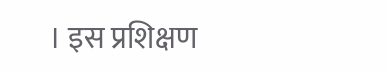। इस प्रशिक्षण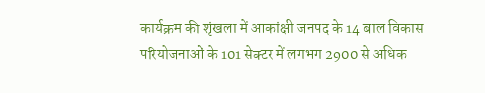कार्यक्रम की शृंखला में आकांक्षी जनपद के 14 बाल विकास परियोजनाओं के 101 सेक्टर में लगभग 2900 से अधिक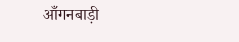आँगनबाड़ी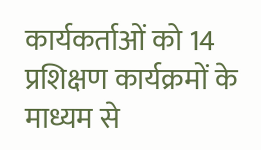कार्यकर्ताओं को 14 प्रशिक्षण कार्यक्रमों के माध्यम से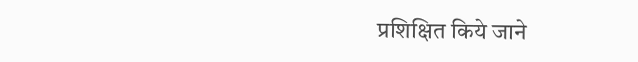प्रशिक्षित किये जाने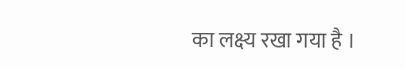का लक्ष्य रखा गया है ।